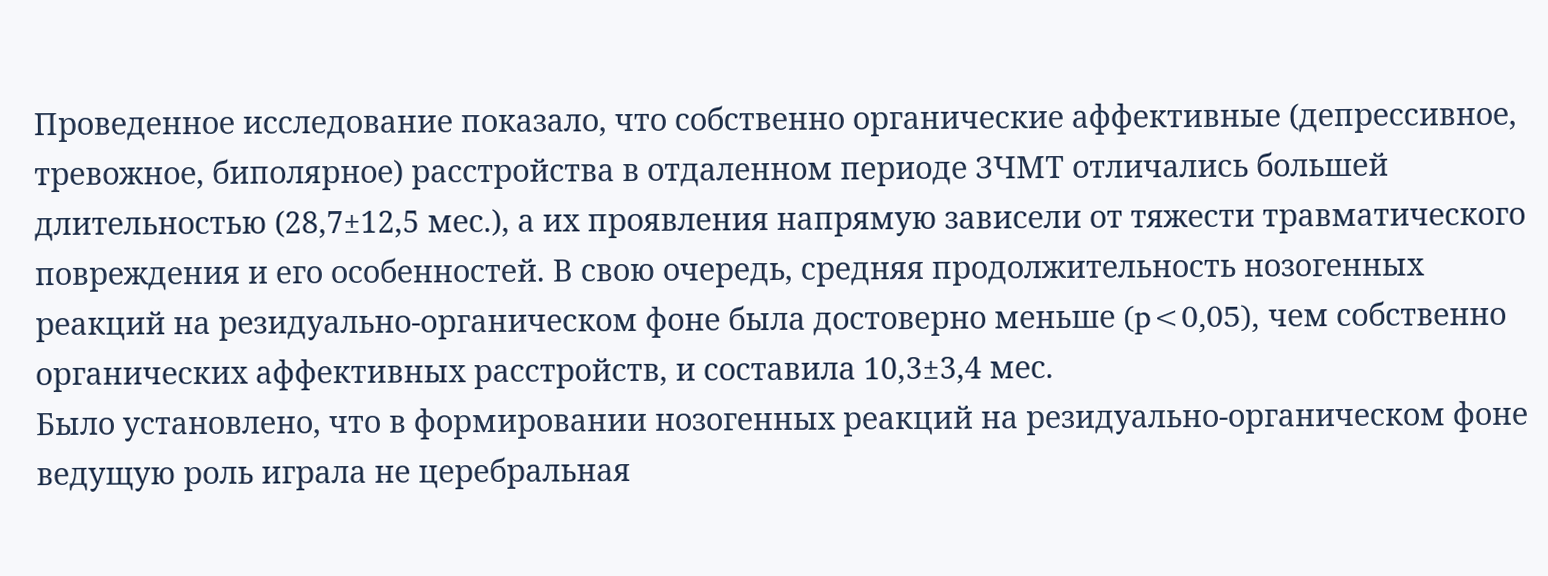Проведенное исследование показало, что собственно органические аффективные (депрессивное, тревожное, биполярное) расстройства в отдаленном периоде ЗЧМТ отличались большей длительностью (28,7±12,5 мес.), а их проявления напрямую зависели от тяжести травматического повреждения и его особенностей. В свою очередь, средняя продолжительность нозогенных реакций на резидуально-органическом фоне была достоверно меньше (p<0,05), чем собственно органических аффективных расстройств, и составила 10,3±3,4 мес.
Было установлено, что в формировании нозогенных реакций на резидуально-органическом фоне ведущую роль играла не церебральная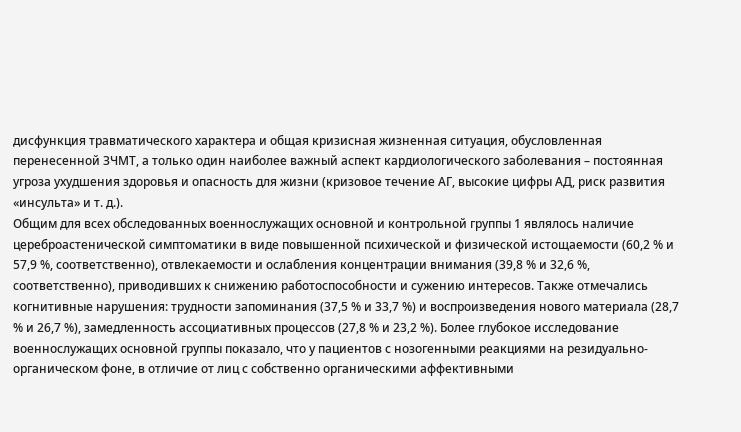дисфункция травматического характера и общая кризисная жизненная ситуация, обусловленная перенесенной ЗЧМТ, а только один наиболее важный аспект кардиологического заболевания – постоянная угроза ухудшения здоровья и опасность для жизни (кризовое течение АГ, высокие цифры АД, риск развития «инсульта» и т. д.).
Общим для всех обследованных военнослужащих основной и контрольной группы 1 являлось наличие цереброастенической симптоматики в виде повышенной психической и физической истощаемости (60,2 % и 57,9 %, соответственно), отвлекаемости и ослабления концентрации внимания (39,8 % и 32,6 %, соответственно), приводивших к снижению работоспособности и сужению интересов. Также отмечались когнитивные нарушения: трудности запоминания (37,5 % и 33,7 %) и воспроизведения нового материала (28,7 % и 26,7 %), замедленность ассоциативных процессов (27,8 % и 23,2 %). Более глубокое исследование военнослужащих основной группы показало, что у пациентов с нозогенными реакциями на резидуально-органическом фоне, в отличие от лиц с собственно органическими аффективными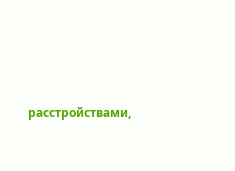расстройствами,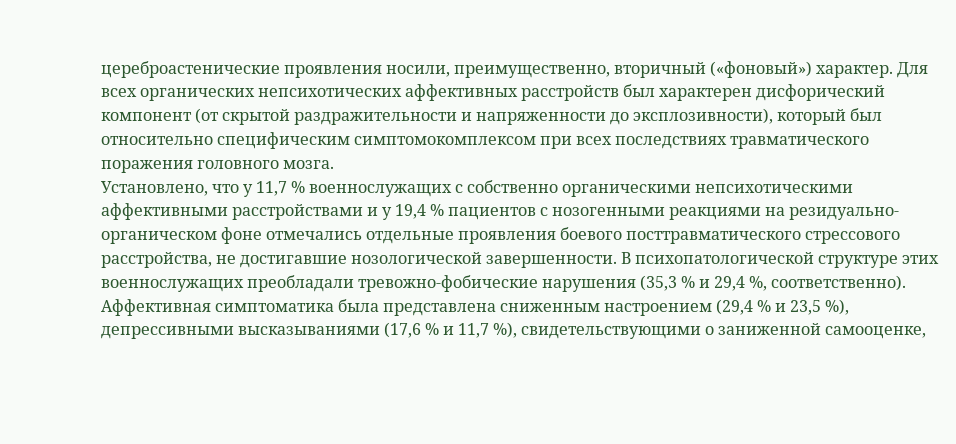цереброастенические проявления носили, преимущественно, вторичный («фоновый») характер. Для всех органических непсихотических аффективных расстройств был характерен дисфорический компонент (от скрытой раздражительности и напряженности до эксплозивности), который был относительно специфическим симптомокомплексом при всех последствиях травматического поражения головного мозга.
Установлено, что у 11,7 % военнослужащих с собственно органическими непсихотическими аффективными расстройствами и у 19,4 % пациентов с нозогенными реакциями на резидуально-органическом фоне отмечались отдельные проявления боевого посттравматического стрессового расстройства, не достигавшие нозологической завершенности. В психопатологической структуре этих военнослужащих преобладали тревожно-фобические нарушения (35,3 % и 29,4 %, соответственно). Аффективная симптоматика была представлена сниженным настроением (29,4 % и 23,5 %), депрессивными высказываниями (17,6 % и 11,7 %), свидетельствующими о заниженной самооценке,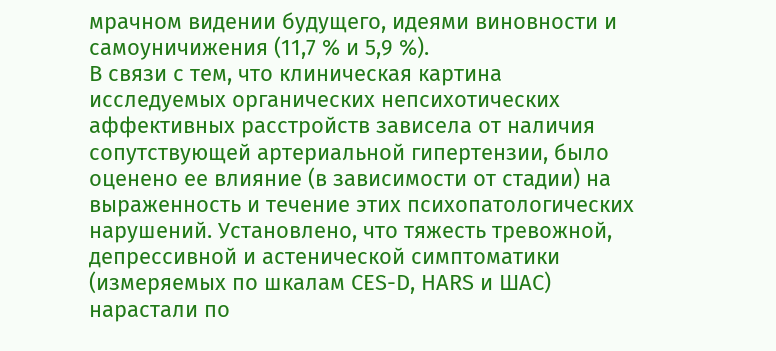мрачном видении будущего, идеями виновности и самоуничижения (11,7 % и 5,9 %).
В связи с тем, что клиническая картина исследуемых органических непсихотических аффективных расстройств зависела от наличия сопутствующей артериальной гипертензии, было оценено ее влияние (в зависимости от стадии) на выраженность и течение этих психопатологических нарушений. Установлено, что тяжесть тревожной, депрессивной и астенической симптоматики (измеряемых по шкалам CES-D, HARS и ШАС) нарастали по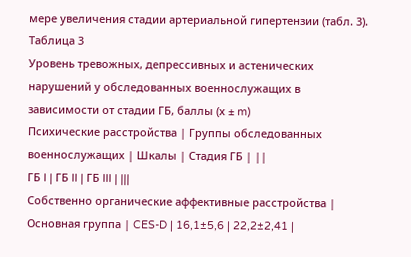мере увеличения стадии артериальной гипертензии (табл. 3).
Таблица 3
Уровень тревожных, депрессивных и астенических нарушений у обследованных военнослужащих в зависимости от стадии ГБ, баллы (х ± m)
Психические расстройства | Группы обследованных военнослужащих | Шкалы | Стадия ГБ | ||
ГБ I | ГБ II | ГБ III | |||
Собственно органические аффективные расстройства | Основная группа | CES-D | 16,1±5,6 | 22,2±2,41 |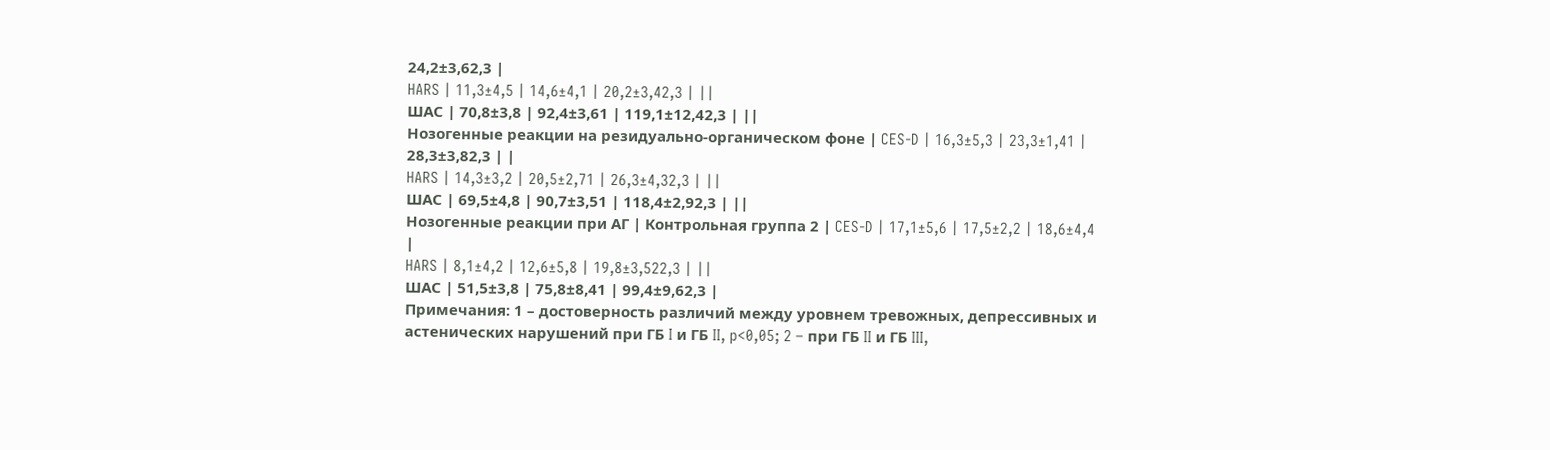24,2±3,62,3 |
HARS | 11,3±4,5 | 14,6±4,1 | 20,2±3,42,3 | ||
ШАС | 70,8±3,8 | 92,4±3,61 | 119,1±12,42,3 | ||
Нозогенные реакции на резидуально-органическом фоне | CES-D | 16,3±5,3 | 23,3±1,41 | 28,3±3,82,3 | |
HARS | 14,3±3,2 | 20,5±2,71 | 26,3±4,32,3 | ||
ШАС | 69,5±4,8 | 90,7±3,51 | 118,4±2,92,3 | ||
Нозогенные реакции при АГ | Контрольная группа 2 | CES-D | 17,1±5,6 | 17,5±2,2 | 18,6±4,4 |
HARS | 8,1±4,2 | 12,6±5,8 | 19,8±3,522,3 | ||
ШАС | 51,5±3,8 | 75,8±8,41 | 99,4±9,62,3 |
Примечания: 1 – достоверность различий между уровнем тревожных, депрессивных и астенических нарушений при ГБ I и ГБ II, p<0,05; 2 – при ГБ II и ГБ III,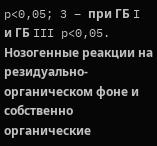p<0,05; 3 – при ГБ I и ГБ III p<0,05.
Нозогенные реакции на резидуально-органическом фоне и собственно органические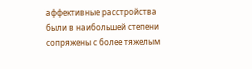аффективные расстройства были в наибольшей степени сопряжены с более тяжелым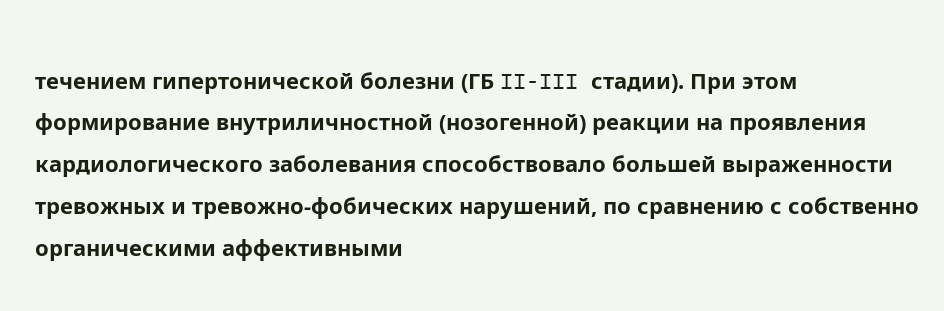течением гипертонической болезни (ГБ II-III стадии). При этом формирование внутриличностной (нозогенной) реакции на проявления кардиологического заболевания способствовало большей выраженности тревожных и тревожно-фобических нарушений, по сравнению с собственно органическими аффективными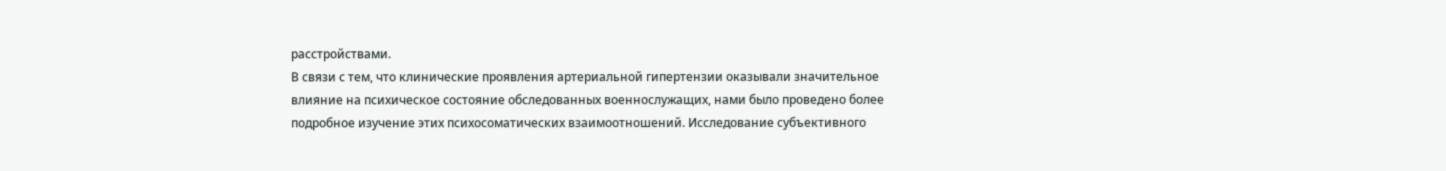расстройствами.
В связи с тем, что клинические проявления артериальной гипертензии оказывали значительное влияние на психическое состояние обследованных военнослужащих, нами было проведено более подробное изучение этих психосоматических взаимоотношений. Исследование субъективного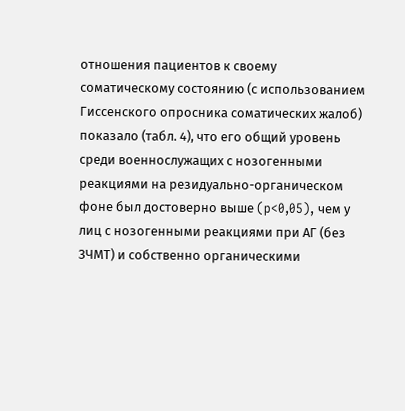отношения пациентов к своему соматическому состоянию (с использованием Гиссенского опросника соматических жалоб) показало (табл. 4), что его общий уровень среди военнослужащих с нозогенными реакциями на резидуально-органическом фоне был достоверно выше (p<0,05), чем у лиц с нозогенными реакциями при АГ (без ЗЧМТ) и собственно органическими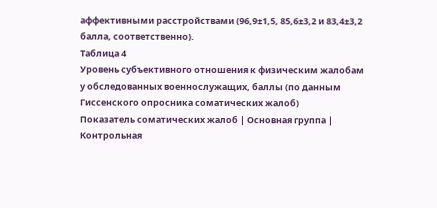аффективными расстройствами (96,9±1,5, 85,6±3,2 и 83,4±3,2 балла, соответственно).
Таблица 4
Уровень субъективного отношения к физическим жалобам у обследованных военнослужащих, баллы (по данным Гиссенского опросника соматических жалоб)
Показатель соматических жалоб | Основная группа | Контрольная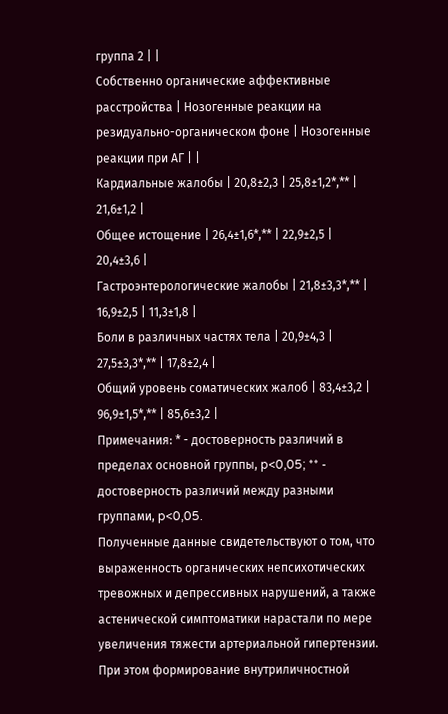группа 2 | |
Собственно органические аффективные расстройства | Нозогенные реакции на резидуально-органическом фоне | Нозогенные реакции при АГ | |
Кардиальные жалобы | 20,8±2,3 | 25,8±1,2*,** | 21,6±1,2 |
Общее истощение | 26,4±1,6*,** | 22,9±2,5 | 20,4±3,6 |
Гастроэнтерологические жалобы | 21,8±3,3*,** | 16,9±2,5 | 11,3±1,8 |
Боли в различных частях тела | 20,9±4,3 | 27,5±3,3*,** | 17,8±2,4 |
Общий уровень соматических жалоб | 83,4±3,2 | 96,9±1,5*,** | 85,6±3,2 |
Примечания: * - достоверность различий в пределах основной группы, p<0,05; ** - достоверность различий между разными группами, p<0,05.
Полученные данные свидетельствуют о том, что выраженность органических непсихотических тревожных и депрессивных нарушений, а также астенической симптоматики нарастали по мере увеличения тяжести артериальной гипертензии. При этом формирование внутриличностной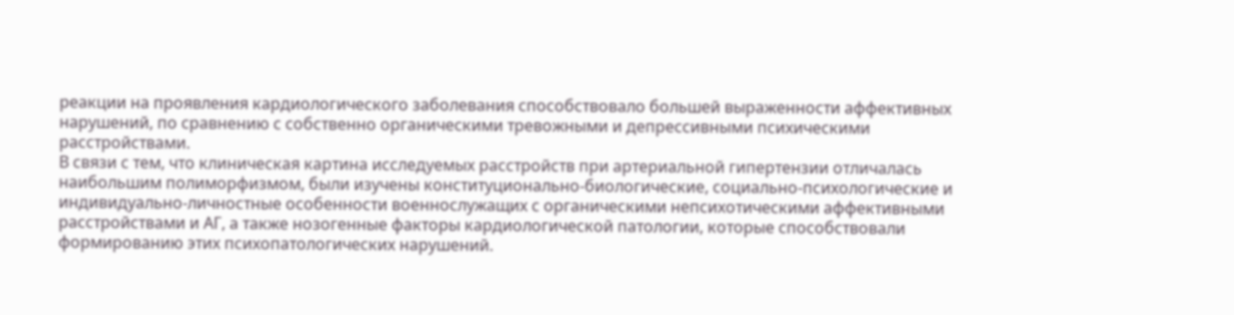реакции на проявления кардиологического заболевания способствовало большей выраженности аффективных нарушений, по сравнению с собственно органическими тревожными и депрессивными психическими расстройствами.
В связи с тем, что клиническая картина исследуемых расстройств при артериальной гипертензии отличалась наибольшим полиморфизмом, были изучены конституционально-биологические, социально-психологические и индивидуально-личностные особенности военнослужащих с органическими непсихотическими аффективными расстройствами и АГ, а также нозогенные факторы кардиологической патологии, которые способствовали формированию этих психопатологических нарушений.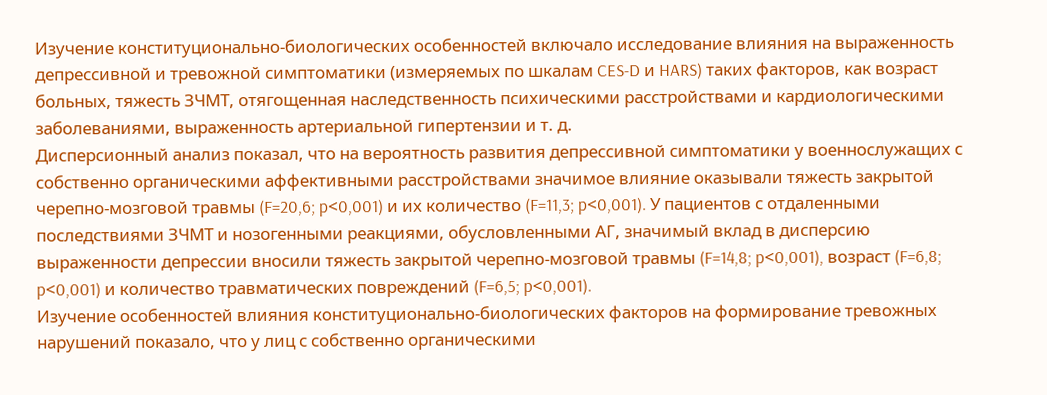Изучение конституционально-биологических особенностей включало исследование влияния на выраженность депрессивной и тревожной симптоматики (измеряемых по шкалам CES-D и HARS) таких факторов, как возраст больных, тяжесть ЗЧМТ, отягощенная наследственность психическими расстройствами и кардиологическими заболеваниями, выраженность артериальной гипертензии и т. д.
Дисперсионный анализ показал, что на вероятность развития депрессивной симптоматики у военнослужащих с собственно органическими аффективными расстройствами значимое влияние оказывали тяжесть закрытой черепно-мозговой травмы (F=20,6; p<0,001) и их количество (F=11,3; p<0,001). У пациентов с отдаленными последствиями ЗЧМТ и нозогенными реакциями, обусловленными АГ, значимый вклад в дисперсию выраженности депрессии вносили тяжесть закрытой черепно-мозговой травмы (F=14,8; p<0,001), возраст (F=6,8; p<0,001) и количество травматических повреждений (F=6,5; p<0,001).
Изучение особенностей влияния конституционально-биологических факторов на формирование тревожных нарушений показало, что у лиц с собственно органическими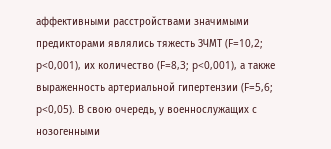аффективными расстройствами значимыми предикторами являлись тяжесть ЗЧМТ (F=10,2; p<0,001), их количество (F=8,3; p<0,001), а также выраженность артериальной гипертензии (F=5,6; p<0,05). В свою очередь, у военнослужащих с нозогенными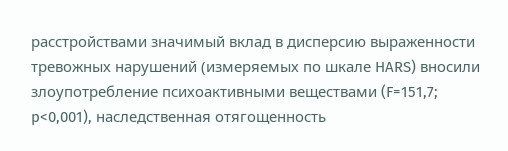расстройствами значимый вклад в дисперсию выраженности тревожных нарушений (измеряемых по шкале HARS) вносили злоупотребление психоактивными веществами (F=151,7; p<0,001), наследственная отягощенность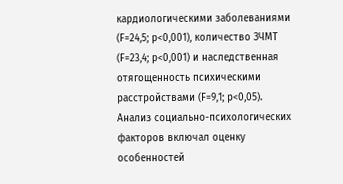кардиологическими заболеваниями (F=24,5; p<0,001), количество ЗЧМТ (F=23,4; p<0,001) и наследственная отягощенность психическими расстройствами (F=9,1; p<0,05).
Анализ социально-психологических факторов включал оценку особенностей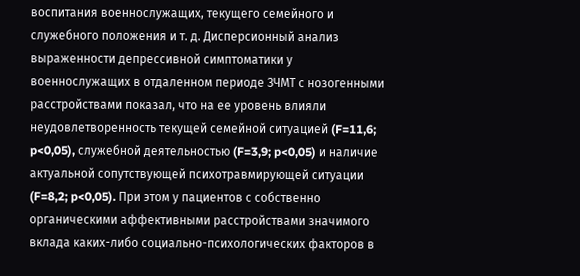воспитания военнослужащих, текущего семейного и служебного положения и т. д. Дисперсионный анализ выраженности депрессивной симптоматики у военнослужащих в отдаленном периоде ЗЧМТ с нозогенными расстройствами показал, что на ее уровень влияли неудовлетворенность текущей семейной ситуацией (F=11,6; p<0,05), служебной деятельностью (F=3,9; p<0,05) и наличие актуальной сопутствующей психотравмирующей ситуации (F=8,2; p<0,05). При этом у пациентов с собственно органическими аффективными расстройствами значимого вклада каких-либо социально-психологических факторов в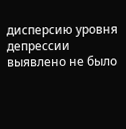дисперсию уровня депрессии выявлено не было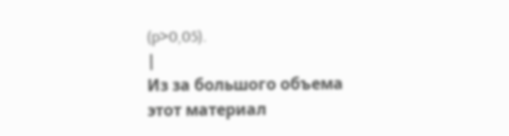(p>0,05).
|
Из за большого объема этот материал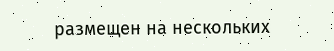размещен на нескольких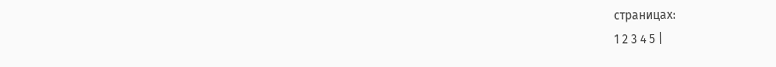страницах:
1 2 3 4 5 |